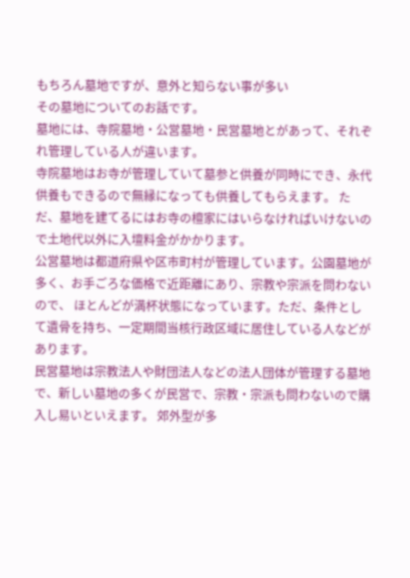もちろん墓地ですが、意外と知らない事が多い
その墓地についてのお話です。
墓地には、寺院墓地・公営墓地・民営墓地とがあって、それぞれ管理している人が違います。
寺院墓地はお寺が管理していて墓参と供養が同時にでき、永代供養もできるので無縁になっても供養してもらえます。 ただ、墓地を建てるにはお寺の檀家にはいらなければいけないので土地代以外に入壇料金がかかります。
公営墓地は都道府県や区市町村が管理しています。公園墓地が多く、お手ごろな価格で近距離にあり、宗教や宗派を問わないので、 ほとんどが満杯状態になっています。ただ、条件として遺骨を持ち、一定期間当核行政区域に居住している人などがあります。
民営墓地は宗教法人や財団法人などの法人団体が管理する墓地で、新しい墓地の多くが民営で、宗教・宗派も問わないので購入し易いといえます。 郊外型が多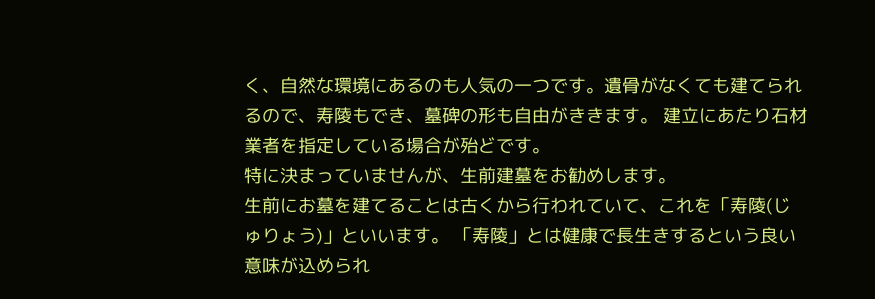く、自然な環境にあるのも人気の一つです。遺骨がなくても建てられるので、寿陵もでき、墓碑の形も自由がききます。 建立にあたり石材業者を指定している場合が殆どです。
特に決まっていませんが、生前建墓をお勧めします。
生前にお墓を建てることは古くから行われていて、これを「寿陵(じゅりょう)」といいます。 「寿陵」とは健康で長生きするという良い意味が込められ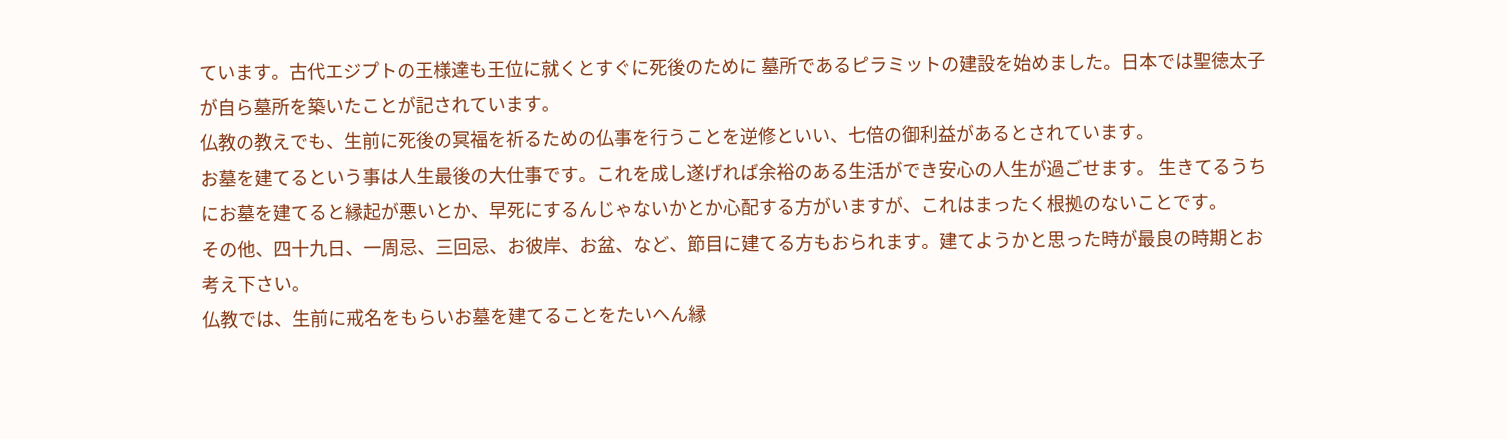ています。古代エジプトの王様達も王位に就くとすぐに死後のために 墓所であるピラミットの建設を始めました。日本では聖徳太子が自ら墓所を築いたことが記されています。
仏教の教えでも、生前に死後の冥福を祈るための仏事を行うことを逆修といい、七倍の御利益があるとされています。
お墓を建てるという事は人生最後の大仕事です。これを成し遂げれば余裕のある生活ができ安心の人生が過ごせます。 生きてるうちにお墓を建てると縁起が悪いとか、早死にするんじゃないかとか心配する方がいますが、これはまったく根拠のないことです。
その他、四十九日、一周忌、三回忌、お彼岸、お盆、など、節目に建てる方もおられます。建てようかと思った時が最良の時期とお考え下さい。
仏教では、生前に戒名をもらいお墓を建てることをたいへん縁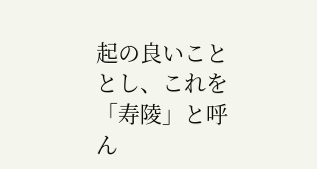起の良いこととし、これを「寿陵」と呼ん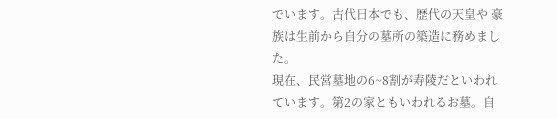でいます。古代日本でも、歴代の天皇や 豪族は生前から自分の墓所の築造に務めました。
現在、民営墓地の6~8割が寿陵だといわれています。第2の家ともいわれるお墓。自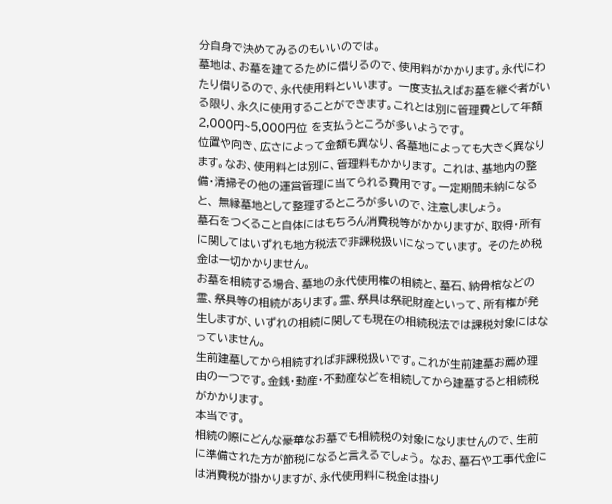分自身で決めてみるのもいいのでは。
墓地は、お墓を建てるために借りるので、使用料がかかります。永代にわたり借りるので、永代使用料といいます。 一度支払えばお墓を継ぐ者がいる限り、永久に使用することができます。これとは別に管理費として年額2,000円~5,000円位 を支払うところが多いようです。
位置や向き、広さによって金額も異なり、各墓地によっても大きく異なります。なお、使用料とは別に、管理料もかかります。 これは、基地内の整備・清掃その他の運営管理に当てられる費用です。一定期間未納になると、 無縁墓地として整理するところが多いので、注意しましょう。
墓石をつくること自体にはもちろん消費税等がかかりますが、取得・所有に関してはいずれも地方税法で非課税扱いになっています。 そのため税金は一切かかりません。
お墓を相続する場合、墓地の永代使用権の相続と、墓石、納骨棺などの霊、祭具等の相続があります。霊、祭具は祭祀財産といって、所有権が発生しますが、いずれの相続に関しても現在の相続税法では課税対象にはなっていません。
生前建墓してから相続すれば非課税扱いです。これが生前建墓お薦め理由の一つです。金銭・動産・不動産などを相続してから建墓すると相続税がかかります。
本当です。
相続の際にどんな豪華なお墓でも相続税の対象になりませんので、生前に準備された方が節税になると言えるでしょう。 なお、墓石や工事代金には消費税が掛かりますが、永代使用料に税金は掛り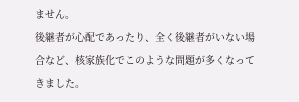ません。
後継者が心配であったり、全く後継者がいない場合など、核家族化でこのような問題が多くなってきました。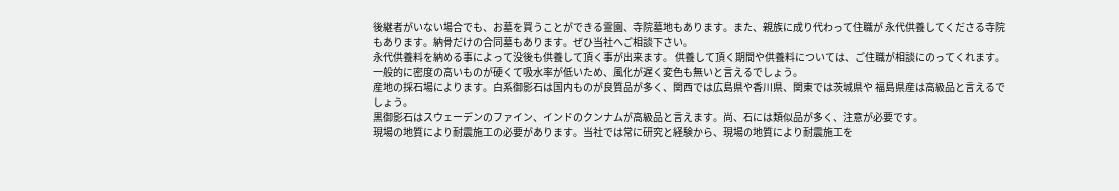後継者がいない場合でも、お墓を買うことができる霊園、寺院墓地もあります。また、親族に成り代わって住職が 永代供養してくださる寺院もあります。納骨だけの合同墓もあります。ぜひ当社へご相談下さい。
永代供養料を納める事によって没後も供養して頂く事が出来ます。 供養して頂く期間や供養料については、ご住職が相談にのってくれます。
一般的に密度の高いものが硬くて吸水率が低いため、風化が遅く変色も無いと言えるでしょう。
産地の採石場によります。白系御影石は国内ものが良質品が多く、関西では広島県や香川県、関東では茨城県や 福島県産は高級品と言えるでしょう。
黒御影石はスウェーデンのファイン、インドのクンナムが高級品と言えます。尚、石には類似品が多く、注意が必要です。
現場の地質により耐震施工の必要があります。当社では常に研究と経験から、現場の地質により耐震施工を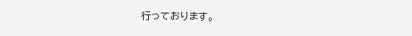行っております。